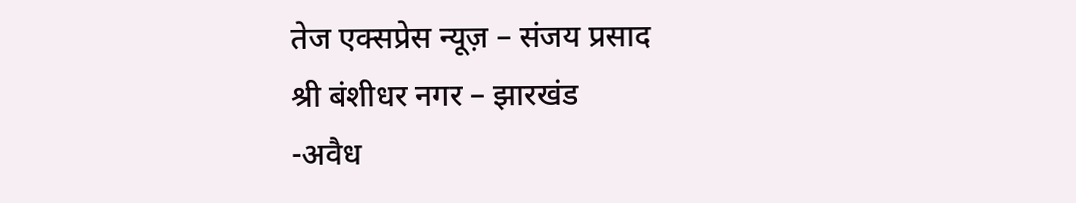तेज एक्सप्रेस न्यूज़ – संजय प्रसाद
श्री बंशीधर नगर – झारखंड
-अवैध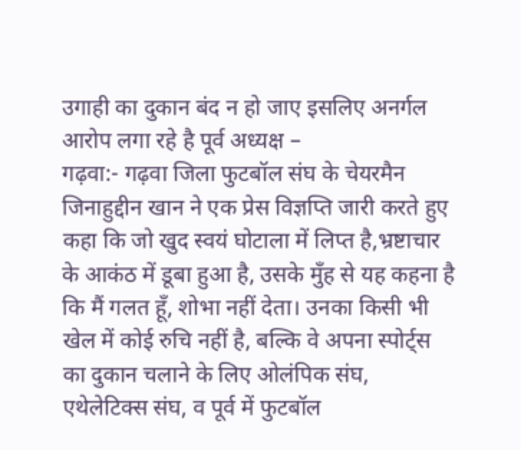उगाही का दुकान बंद न हो जाए इसलिए अनर्गल आरोप लगा रहे है पूर्व अध्यक्ष –
गढ़वा:- गढ़वा जिला फुटबॉल संघ के चेयरमैन जिनाहुद्दीन खान ने एक प्रेस विज्ञप्ति जारी करते हुए कहा कि जो खुद स्वयं घोटाला में लिप्त है,भ्रष्टाचार के आकंठ में डूबा हुआ है, उसके मुँह से यह कहना है कि मैं गलत हूँ, शोभा नहीं देता। उनका किसी भी खेल में कोई रुचि नहीं है, बल्कि वे अपना स्पोर्ट्स का दुकान चलाने के लिए ओलंपिक संघ, एथेलेटिक्स संघ, व पूर्व में फुटबॉल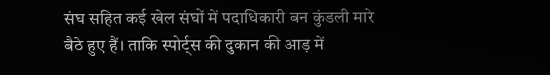संघ सहित कई खेल संघों में पदाधिकारी बन कुंडली मारे बैठे हुए हैं। ताकि स्पोर्ट्स की दुकान की आड़ में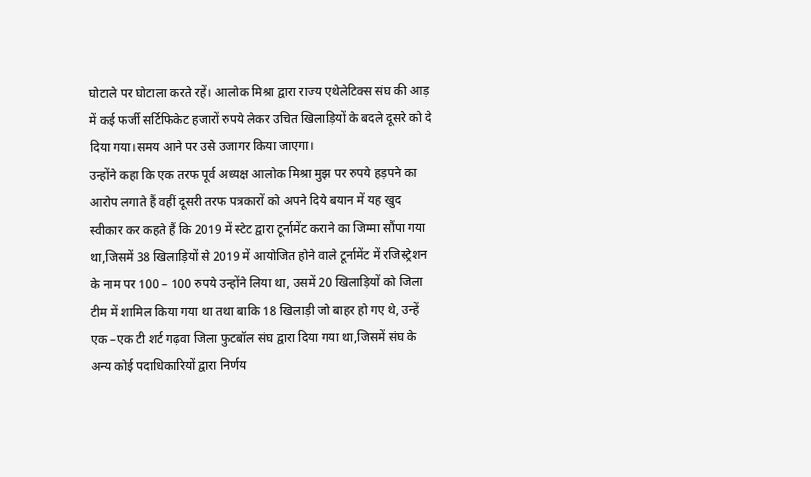घोटाले पर घोटाला करते रहें। आलोक मिश्रा द्वारा राज्य एथेलेटिक्स संघ की आड़ में कई फर्जी सर्टिफिकेट हजारों रुपये लेकर उचित खिलाड़ियों के बदले दूसरे को दे दिया गया।समय आने पर उसे उजागर किया जाएगा।
उन्होंने कहा कि एक तरफ पूर्व अध्यक्ष आलोक मिश्रा मुझ पर रुपये हड़पने का आरोप लगाते हैं वहीं दूसरी तरफ पत्रकारों को अपने दिये बयान में यह खुद स्वीकार कर कहते हैं कि 2019 में स्टेट द्वारा टूर्नामेंट कराने का जिम्मा सौंपा गया था,जिसमें 38 खिलाड़ियों से 2019 में आयोजित होने वाले टूर्नामेंट में रजिस्ट्रेशन के नाम पर 100 – 100 रुपये उन्होंने लिया था, उसमें 20 खिलाड़ियों को जिला टीम में शामिल किया गया था तथा बाकि 18 खिलाड़ी जो बाहर हो गए थे, उन्हें एक –एक टी शर्ट गढ़वा जिला फुटबॉल संघ द्वारा दिया गया था,जिसमें संघ के अन्य कोई पदाधिकारियों द्वारा निर्णय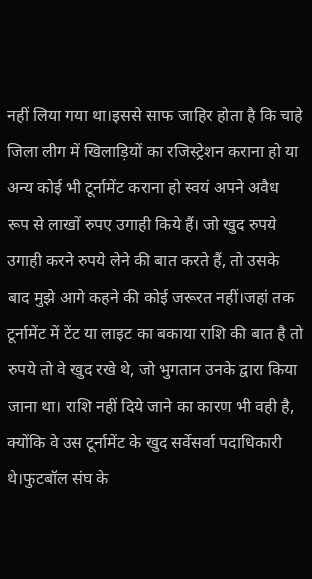नहीं लिया गया था।इससे साफ जाहिर होता है कि चाहे जिला लीग में खिलाड़ियों का रजिस्ट्रेशन कराना हो या अन्य कोई भी टूर्नामेंट कराना हो स्वयं अपने अवैध रूप से लाखों रुपए उगाही किये हैं। जो खुद रुपये उगाही करने रुपये लेने की बात करते हैं, तो उसके बाद मुझे आगे कहने की कोई जरूरत नहीं।जहां तक टूर्नामेंट में टेंट या लाइट का बकाया राशि की बात है तो रुपये तो वे खुद रखे थे, जो भुगतान उनके द्वारा किया जाना था। राशि नहीं दिये जाने का कारण भी वही है, क्योंकि वे उस टूर्नामेंट के खुद सर्वेसर्वा पदाधिकारी थे।फुटबॉल संघ के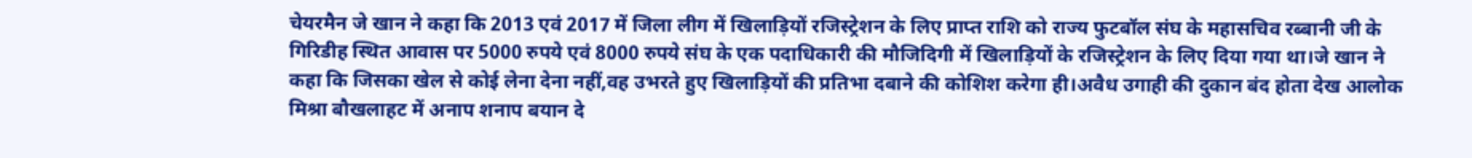चेयरमैन जे खान ने कहा कि 2013 एवं 2017 में जिला लीग में खिलाड़ियों रजिस्ट्रेशन के लिए प्राप्त राशि को राज्य फुटबॉल संघ के महासचिव रब्बानी जी के गिरिडीह स्थित आवास पर 5000 रुपये एवं 8000 रुपये संघ के एक पदाधिकारी की मौजिदिगी में खिलाड़ियों के रजिस्ट्रेशन के लिए दिया गया था।जे खान ने कहा कि जिसका खेल से कोई लेना देना नहीं,वह उभरते हुए खिलाड़ियों की प्रतिभा दबाने की कोशिश करेगा ही।अवैध उगाही की दुकान बंद होता देख आलोक मिश्रा बौखलाहट में अनाप शनाप बयान दे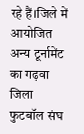रहे हैं।जिले में आयोजित अन्य टूर्नामेंट का गढ़वा जिला फुटबॉल संघ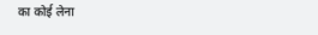का कोई लेना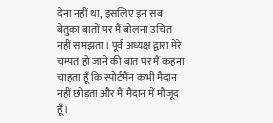देना नहीं था, इसलिए इन सब बेतुका बातों पर मैं बोलना उचित नहीं समझता। पूर्व अध्यक्ष द्वारा मेरे चम्पत हो जाने की बात पर मैं कहना चाहता हूँ कि स्पोर्टमैंन कभी मैदान नहीं छोड़ता और मैं मैदान में मौजूद हूँ।